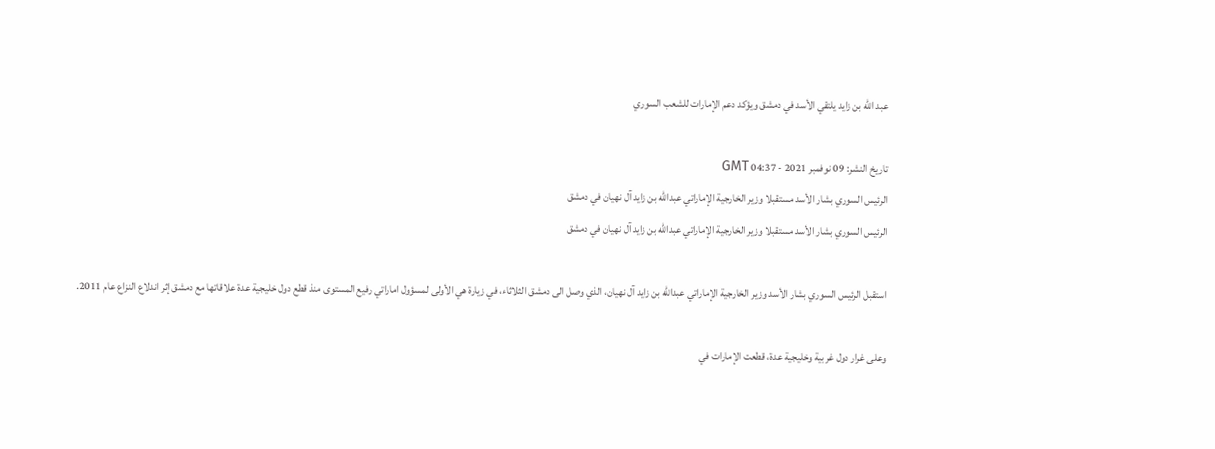عبد الله بن زايد يلتقي الأسد في دمشق ويؤكد دعم الإمارات للشعب السوري

تاريخ النشر: 09 نوفمبر 2021 - 04:37 GMT
الرئيس السوري بشار الأسد مستقبلا وزير الخارجية الإماراتي عبدالله بن زايد آل نهيان في دمشق
الرئيس السوري بشار الأسد مستقبلا وزير الخارجية الإماراتي عبدالله بن زايد آل نهيان في دمشق

استقبل الرئيس السوري بشار الأسد وزير الخارجية الإماراتي عبدالله بن زايد آل نهيان، الذي وصل الى دمشق الثلاثاء، في زيارة هي الأولى لمسؤول اماراتي رفيع المستوى منذ قطع دول خليجية عدة علاقاتها مع دمشق إثر اندلاع النزاع عام 2011.

وعلى غرار دول غربية وخليجية عدة، قطعت الإمارات في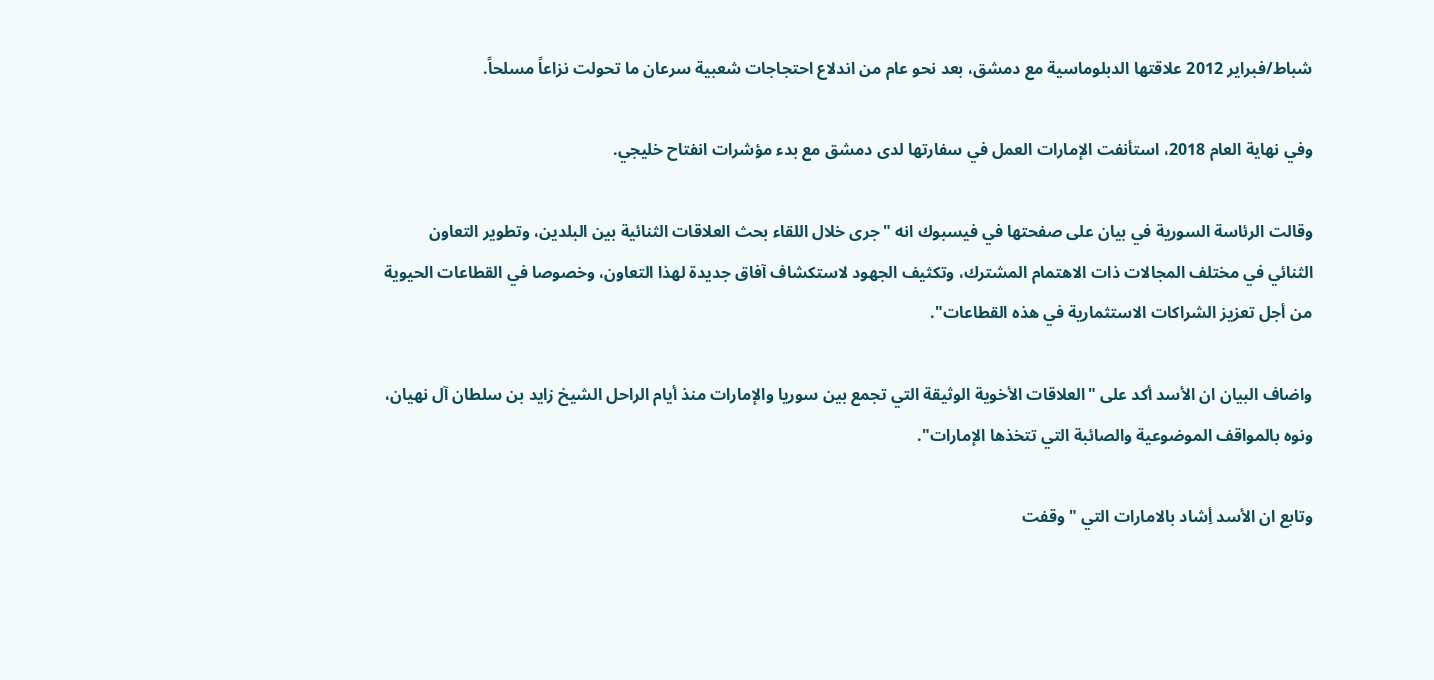شباط/فبراير 2012 علاقتها الدبلوماسية مع دمشق، بعد نحو عام من اندلاع احتجاجات شعبية سرعان ما تحولت نزاعاً مسلحاً.

وفي نهاية العام 2018، استأنفت الإمارات العمل في سفارتها لدى دمشق مع بدء مؤشرات انفتاح خليجي.

وقالت الرئاسة السورية في بيان على صفحتها في فيسبوك انه "جرى خلال اللقاء بحث العلاقات الثنائية بين البلدين، وتطوير التعاون الثنائي في مختلف المجالات ذات الاهتمام المشترك، وتكثيف الجهود لاستكشاف آفاق جديدة لهذا التعاون، وخصوصا في القطاعات الحيوية من أجل تعزيز الشراكات الاستثمارية في هذه القطاعات".

واضاف البيان ان الأسد أكد على "العلاقات الأخوية الوثيقة التي تجمع بين سوريا والإمارات منذ أيام الراحل الشيخ زايد بن سلطان آل نهيان، ونوه بالمواقف الموضوعية والصائبة التي تتخذها الإمارات".

وتابع ان الأسد أِشاد بالامارات التي "وقفت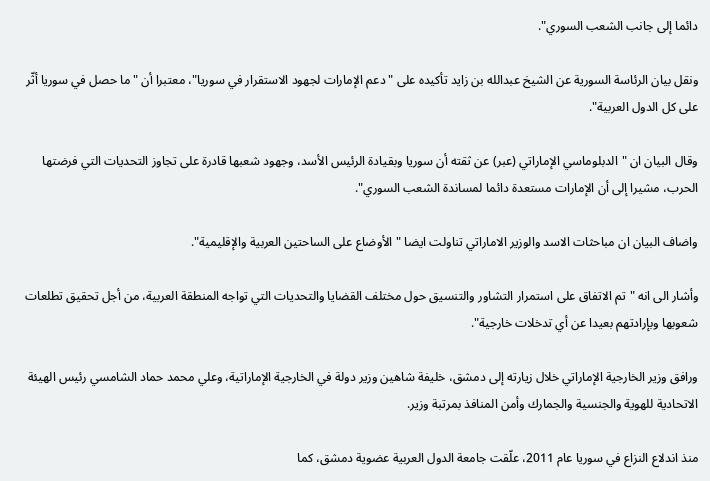دائما إلى جانب الشعب السوري".

ونقل بيان الرئاسة السورية عن الشيخ عبدالله بن زايد تأكيده على "دعم الإمارات لجهود الاستقرار في سوريا"، معتبرا أن "ما حصل في سوريا أثّر على كل الدول العربية".

وقال البيان ان "الدبلوماسي الإماراتي (عبر) عن ثقته أن سوريا وبقيادة الرئيس الأسد، وجهود شعبها قادرة على تجاوز التحديات التي فرضتها الحرب، مشيرا إلى أن الإمارات مستعدة دائما لمساندة الشعب السوري".

واضاف البيان ان مباحثات الاسد والوزير الاماراتي تناولت ايضا "الأوضاع على الساحتين العربية والإقليمية".

وأشار الى انه "تم الاتفاق على استمرار التشاور والتنسيق حول مختلف القضايا والتحديات التي تواجه المنطقة العربية، من أجل تحقيق تطلعات شعوبها وبإرادتهم بعيدا عن أي تدخلات خارجية".

ورافق وزير الخارجية الإماراتي خلال زيارته إلى دمشق، خليفة شاهين وزير دولة في الخارجية الإماراتية، وعلي محمد حماد الشامسي رئيس الهيئة الاتحادية للهوية والجنسية والجمارك وأمن المنافذ بمرتبة وزير.

منذ اندلاع النزاع في سوريا عام 2011، علّقت جامعة الدول العربية عضوية دمشق، كما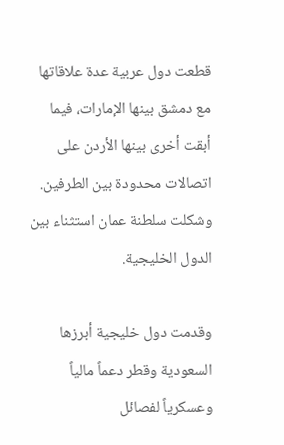قطعت دول عربية عدة علاقاتها مع دمشق بينها الإمارات، فيما أبقت أخرى بينها الأردن على اتصالات محدودة بين الطرفين. وشكلت سلطنة عمان استثناء بين الدول الخليجية.

وقدمت دول خليجية أبرزها السعودية وقطر دعماً مالياً وعسكرياً لفصائل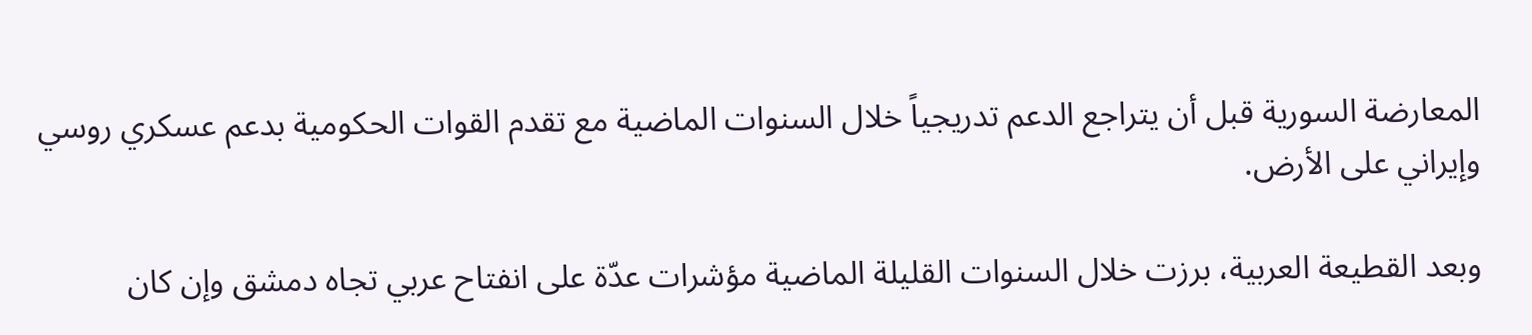المعارضة السورية قبل أن يتراجع الدعم تدريجياً خلال السنوات الماضية مع تقدم القوات الحكومية بدعم عسكري روسي وإيراني على الأرض.

وبعد القطيعة العربية، برزت خلال السنوات القليلة الماضية مؤشرات عدّة على انفتاح عربي تجاه دمشق وإن كان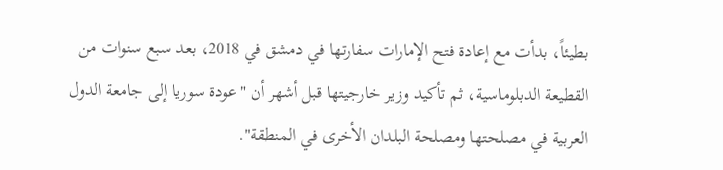بطيئاً، بدأت مع إعادة فتح الإمارات سفارتها في دمشق في 2018، بعد سبع سنوات من القطيعة الدبلوماسية، ثم تأكيد وزير خارجيتها قبل أشهر أن "عودة سوريا إلى جامعة الدول العربية في مصلحتها ومصلحة البلدان الأخرى في المنطقة".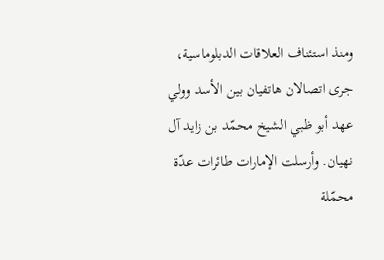ومنذ استئناف العلاقات الدبلوماسية، جرى اتصالان هاتفيان بين الأسد وولي عهد أبو ظبي الشيخ محمّد بن زايد آل نهيان. وأرسلت الإمارات طائرات عدّة محمّلة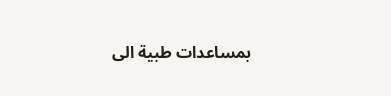بمساعدات طبية الى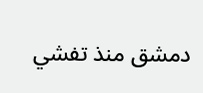دمشق منذ تفشي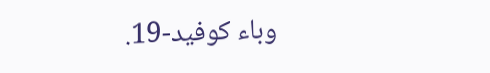وباء كوفيد-19.